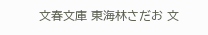文春文庫 東海林さだお 文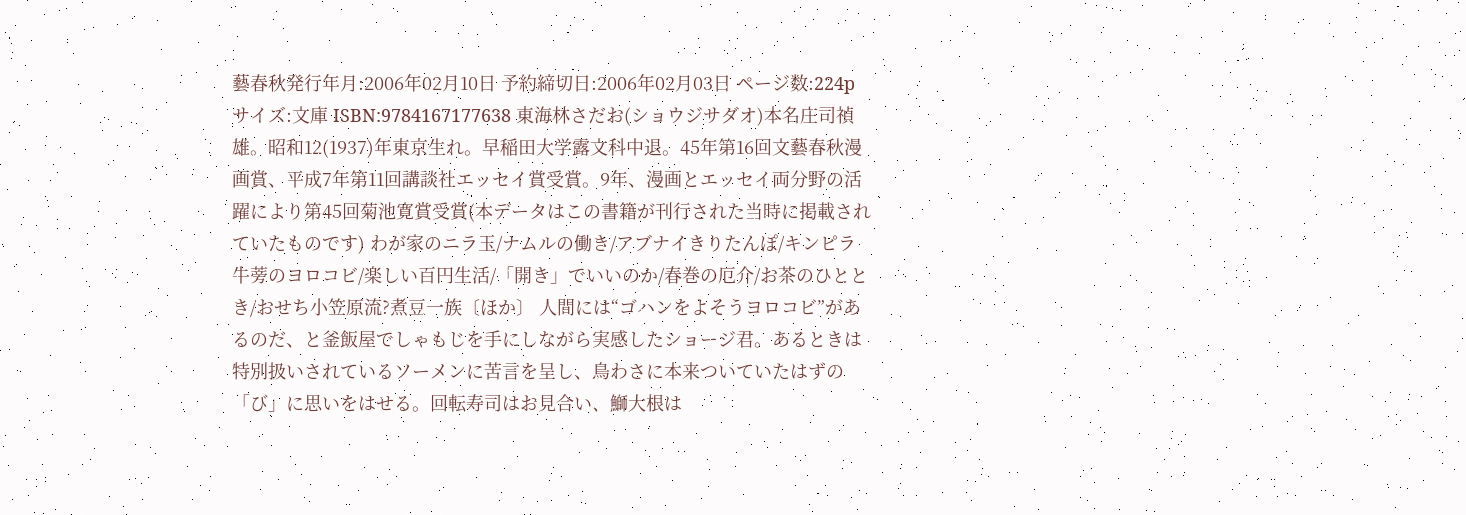藝春秋発行年月:2006年02月10日 予約締切日:2006年02月03日 ページ数:224p サイズ:文庫 ISBN:9784167177638 東海林さだお(ショウジサダオ)本名庄司禎雄。昭和12(1937)年東京生れ。早稲田大学露文科中退。45年第16回文藝春秋漫画賞、平成7年第11回講談社エッセイ賞受賞。9年、漫画とエッセイ両分野の活躍により第45回菊池寛賞受賞(本データはこの書籍が刊行された当時に掲載されていたものです) わが家のニラ玉/ナムルの働き/アブナイきりたんぽ/キンピラ牛蒡のヨロコビ/楽しい百円生活/「開き」でいいのか/春巻の厄介/お茶のひととき/おせち小笠原流?煮豆一族〔ほか〕 人間には“ゴハンをよそうヨロコビ”があるのだ、と釜飯屋でしゃもじを手にしながら実感したショージ君。あるときは特別扱いされているソーメンに苦言を呈し、鳥わさに本来ついていたはずの「び」に思いをはせる。回転寿司はお見合い、鰤大根は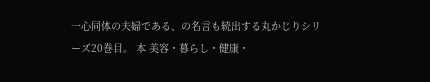一心同体の夫婦である、の名言も続出する丸かじりシリーズ20巻目。 本 美容・暮らし・健康・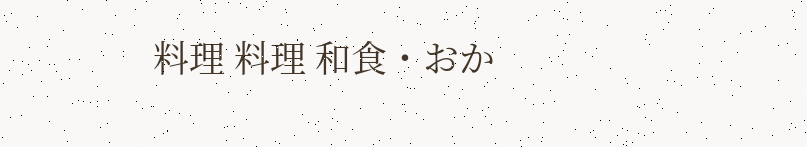料理 料理 和食・おか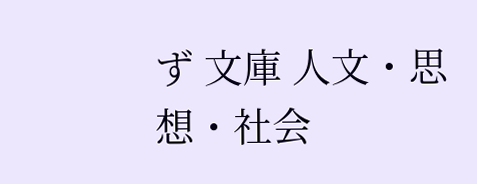ず 文庫 人文・思想・社会